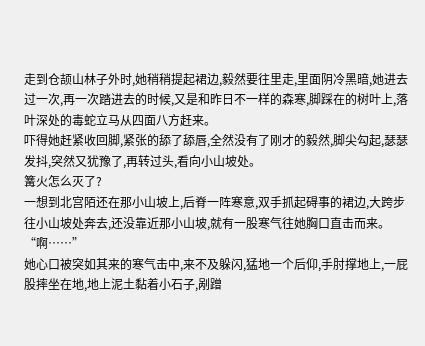走到仓颉山林子外时,她稍稍提起裙边,毅然要往里走,里面阴冷黑暗,她进去过一次,再一次踏进去的时候,又是和昨日不一样的森寒,脚踩在的树叶上,落叶深处的毒蛇立马从四面八方赶来。
吓得她赶紧收回脚,紧张的舔了舔唇,全然没有了刚才的毅然,脚尖勾起,瑟瑟发抖,突然又犹豫了,再转过头,看向小山坡处。
篝火怎么灭了?
一想到北宫陌还在那小山坡上,后脊一阵寒意,双手抓起碍事的裙边,大跨步往小山坡处奔去,还没靠近那小山坡,就有一股寒气往她胸口直击而来。
“啊……”
她心口被突如其来的寒气击中,来不及躲闪,猛地一个后仰,手肘撑地上,一屁股摔坐在地,地上泥土黏着小石子,剐蹭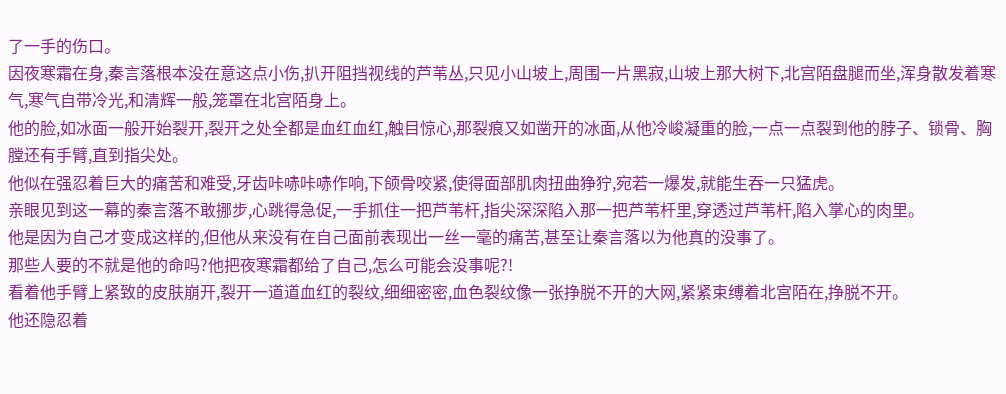了一手的伤口。
因夜寒霜在身,秦言落根本没在意这点小伤,扒开阻挡视线的芦苇丛,只见小山坡上,周围一片黑寂,山坡上那大树下,北宫陌盘腿而坐,浑身散发着寒气,寒气自带冷光,和清辉一般,笼罩在北宫陌身上。
他的脸,如冰面一般开始裂开,裂开之处全都是血红血红,触目惊心,那裂痕又如凿开的冰面,从他冷峻凝重的脸,一点一点裂到他的脖子、锁骨、胸膛还有手臂,直到指尖处。
他似在强忍着巨大的痛苦和难受,牙齿咔哧咔哧作响,下颌骨咬紧,使得面部肌肉扭曲狰狞,宛若一爆发,就能生吞一只猛虎。
亲眼见到这一幕的秦言落不敢挪步,心跳得急促,一手抓住一把芦苇杆,指尖深深陷入那一把芦苇杆里,穿透过芦苇杆,陷入掌心的肉里。
他是因为自己才变成这样的,但他从来没有在自己面前表现出一丝一毫的痛苦,甚至让秦言落以为他真的没事了。
那些人要的不就是他的命吗?他把夜寒霜都给了自己,怎么可能会没事呢?!
看着他手臂上紧致的皮肤崩开,裂开一道道血红的裂纹,细细密密,血色裂纹像一张挣脱不开的大网,紧紧束缚着北宫陌在,挣脱不开。
他还隐忍着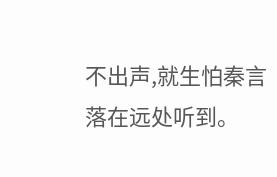不出声,就生怕秦言落在远处听到。